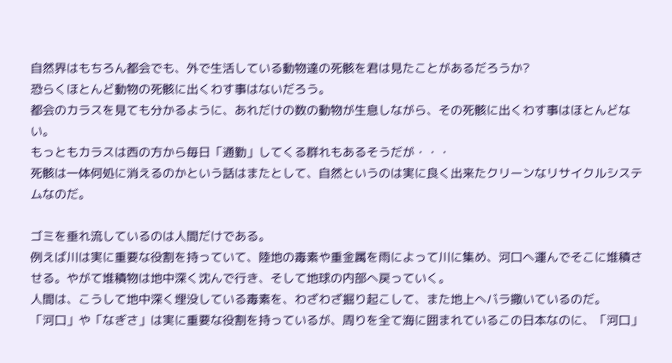自然界はもちろん都会でも、外で生活している動物達の死骸を君は見たことがあるだろうか?
恐らくほとんど動物の死骸に出くわす事はないだろう。
都会のカラスを見ても分かるように、あれだけの数の動物が生息しながら、その死骸に出くわす事はほとんどない。
もっともカラスは西の方から毎日「通勤」してくる群れもあるそうだが・・・
死骸は一体何処に消えるのかという話はまたとして、自然というのは実に良く出来たクリーンなリサイクルシステムなのだ。

ゴミを垂れ流しているのは人間だけである。
例えば川は実に重要な役割を持っていて、陸地の毒素や重金属を雨によって川に集め、河口へ運んでそこに堆積させる。やがて堆積物は地中深く沈んで行き、そして地球の内部へ戻っていく。
人間は、こうして地中深く埋没している毒素を、わざわざ掘り起こして、また地上へバラ撒いているのだ。
「河口」や「なぎさ」は実に重要な役割を持っているが、周りを全て海に囲まれているこの日本なのに、「河口」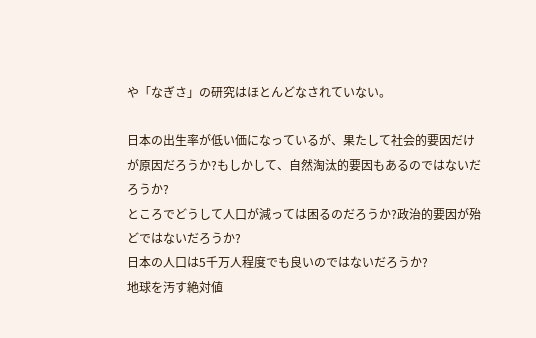や「なぎさ」の研究はほとんどなされていない。

日本の出生率が低い価になっているが、果たして社会的要因だけが原因だろうか?もしかして、自然淘汰的要因もあるのではないだろうか?
ところでどうして人口が減っては困るのだろうか?政治的要因が殆どではないだろうか?
日本の人口は5千万人程度でも良いのではないだろうか?
地球を汚す絶対値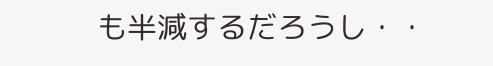も半減するだろうし・・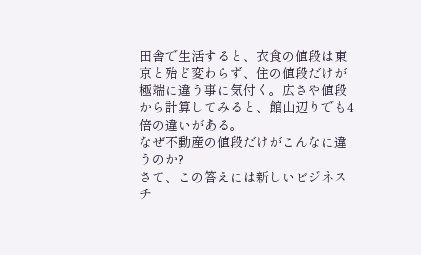田舎で生活すると、衣食の値段は東京と殆ど変わらず、住の値段だけが極端に違う事に気付く。広さや値段から計算してみると、館山辺りでも4倍の違いがある。
なぜ不動産の値段だけがこんなに違うのか?
さて、この答えには新しいビジネスチ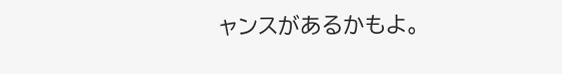ャンスがあるかもよ。